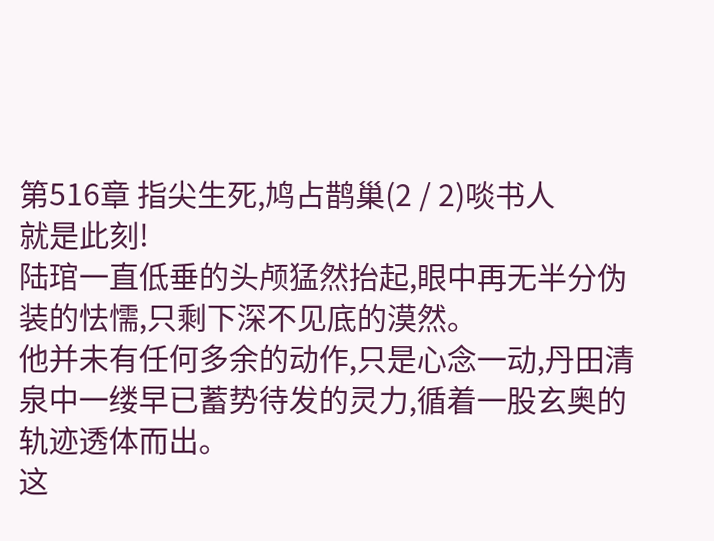第516章 指尖生死,鸠占鹊巢(2 / 2)啖书人
就是此刻!
陆琯一直低垂的头颅猛然抬起,眼中再无半分伪装的怯懦,只剩下深不见底的漠然。
他并未有任何多余的动作,只是心念一动,丹田清泉中一缕早已蓄势待发的灵力,循着一股玄奥的轨迹透体而出。
这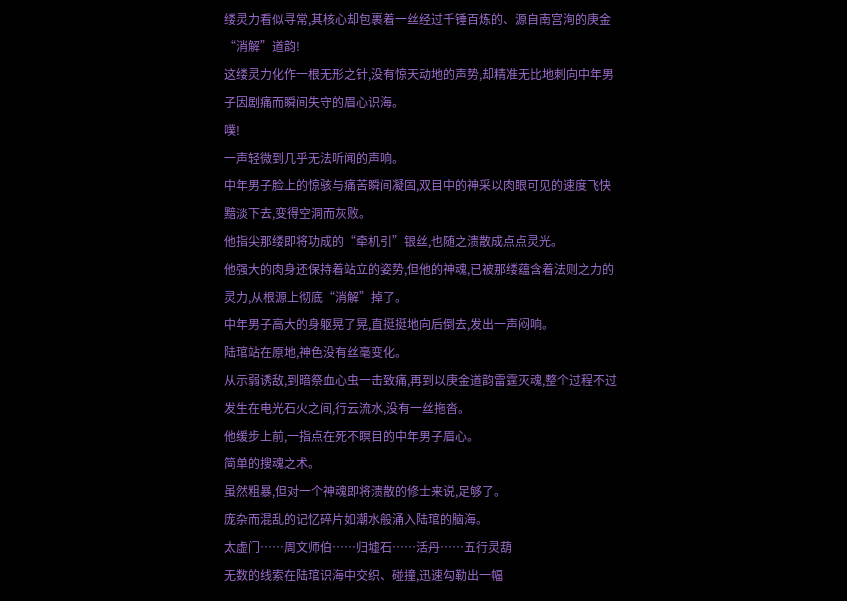缕灵力看似寻常,其核心却包裹着一丝经过千锤百炼的、源自南宫洵的庚金“消解”道韵!
这缕灵力化作一根无形之针,没有惊天动地的声势,却精准无比地刺向中年男子因剧痛而瞬间失守的眉心识海。
噗!
一声轻微到几乎无法听闻的声响。
中年男子脸上的惊骇与痛苦瞬间凝固,双目中的神采以肉眼可见的速度飞快黯淡下去,变得空洞而灰败。
他指尖那缕即将功成的“牵机引”银丝,也随之溃散成点点灵光。
他强大的肉身还保持着站立的姿势,但他的神魂,已被那缕蕴含着法则之力的灵力,从根源上彻底“消解”掉了。
中年男子高大的身躯晃了晃,直挺挺地向后倒去,发出一声闷响。
陆琯站在原地,神色没有丝毫变化。
从示弱诱敌,到暗祭血心虫一击致痛,再到以庚金道韵雷霆灭魂,整个过程不过发生在电光石火之间,行云流水,没有一丝拖沓。
他缓步上前,一指点在死不瞑目的中年男子眉心。
简单的搜魂之术。
虽然粗暴,但对一个神魂即将溃散的修士来说,足够了。
庞杂而混乱的记忆碎片如潮水般涌入陆琯的脑海。
太虚门……周文师伯……归墟石……活丹……五行灵葫
无数的线索在陆琯识海中交织、碰撞,迅速勾勒出一幅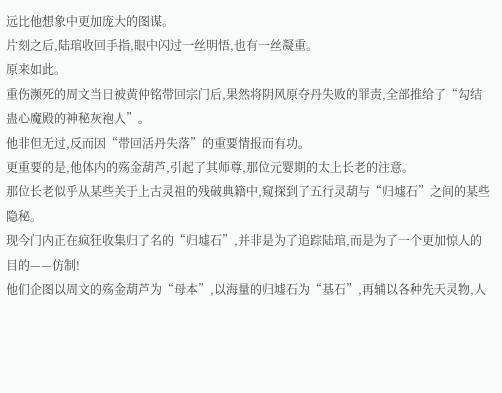远比他想象中更加庞大的图谋。
片刻之后,陆琯收回手指,眼中闪过一丝明悟,也有一丝凝重。
原来如此。
重伤濒死的周文当日被黄仲铭带回宗门后,果然将阴风原夺丹失败的罪责,全部推给了“勾结蛊心魔殿的神秘灰袍人”。
他非但无过,反而因“带回活丹失落”的重要情报而有功。
更重要的是,他体内的殇金葫芦,引起了其师尊,那位元婴期的太上长老的注意。
那位长老似乎从某些关于上古灵祖的残破典籍中,窥探到了五行灵葫与“归墟石”之间的某些隐秘。
现今门内正在疯狂收集归了名的“归墟石”,并非是为了追踪陆琯,而是为了一个更加惊人的目的——仿制!
他们企图以周文的殇金葫芦为“母本”,以海量的归墟石为“基石”,再辅以各种先天灵物,人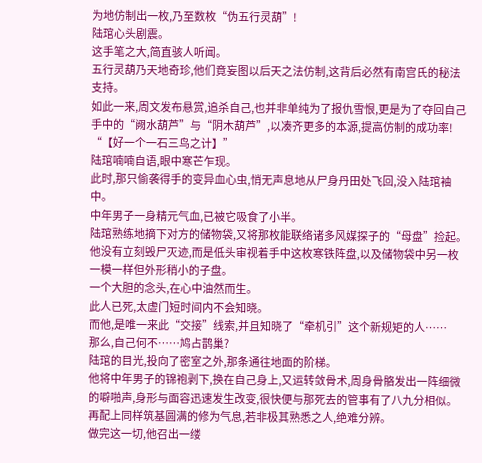为地仿制出一枚,乃至数枚“伪五行灵葫”!
陆琯心头剧震。
这手笔之大,简直骇人听闻。
五行灵葫乃天地奇珍,他们竟妄图以后天之法仿制,这背后必然有南宫氏的秘法支持。
如此一来,周文发布悬赏,追杀自己,也并非单纯为了报仇雪恨,更是为了夺回自己手中的“阙水葫芦”与“阴木葫芦”,以凑齐更多的本源,提高仿制的成功率!
“【好一个一石三鸟之计】”
陆琯喃喃自语,眼中寒芒乍现。
此时,那只偷袭得手的变异血心虫,悄无声息地从尸身丹田处飞回,没入陆琯袖中。
中年男子一身精元气血,已被它吸食了小半。
陆琯熟练地摘下对方的储物袋,又将那枚能联络诸多风媒探子的“母盘”捡起。
他没有立刻毁尸灭迹,而是低头审视着手中这枚寒铁阵盘,以及储物袋中另一枚一模一样但外形稍小的子盘。
一个大胆的念头,在心中油然而生。
此人已死,太虚门短时间内不会知晓。
而他,是唯一来此“交接”线索,并且知晓了“牵机引”这个新规矩的人……
那么,自己何不……鸠占鹊巢?
陆琯的目光,投向了密室之外,那条通往地面的阶梯。
他将中年男子的锦袍剥下,换在自己身上,又运转敛骨术,周身骨骼发出一阵细微的噼啪声,身形与面容迅速发生改变,很快便与那死去的管事有了八九分相似。
再配上同样筑基圆满的修为气息,若非极其熟悉之人,绝难分辨。
做完这一切,他召出一缕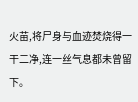火苗,将尸身与血迹焚烧得一干二净,连一丝气息都未曾留下。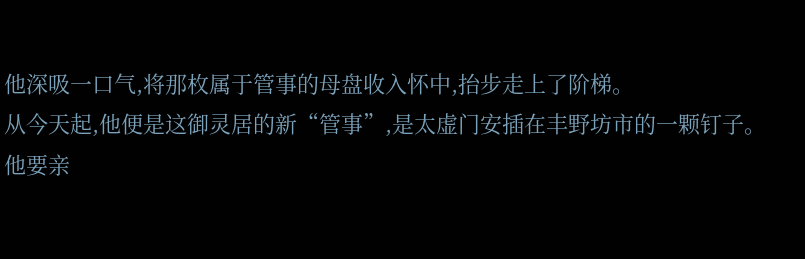他深吸一口气,将那枚属于管事的母盘收入怀中,抬步走上了阶梯。
从今天起,他便是这御灵居的新“管事”,是太虚门安插在丰野坊市的一颗钉子。
他要亲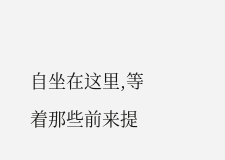自坐在这里,等着那些前来提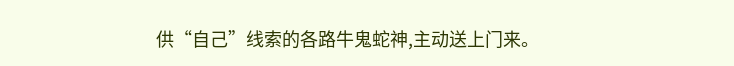供“自己”线索的各路牛鬼蛇神,主动送上门来。